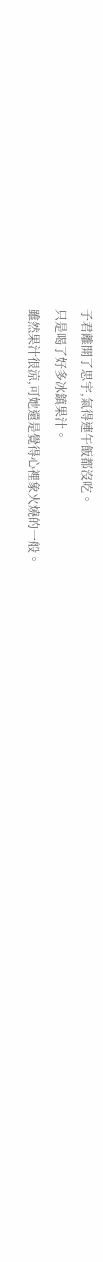子君離開了思宇,氣得連午飯都沒吃。
只是喝了好多冰鎮果汁。
雖然果汁很涼,可她還是覺得心裡象火燒的一般。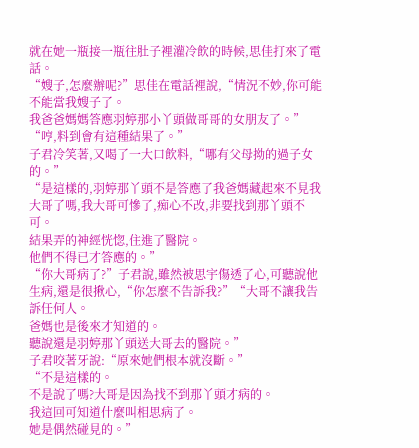就在她一瓶接一瓶往肚子裡灌冷飲的時候,思佳打來了電話。
“嫂子,怎麼辦呢?”思佳在電話裡說,“情況不妙,你可能不能當我嫂子了。
我爸爸媽媽答應羽婷那小丫頭做哥哥的女朋友了。”
“哼,料到會有這種結果了。”
子君冷笑著,又喝了一大口飲料,“哪有父母拗的過子女的。”
“是這樣的,羽婷那丫頭不是答應了我爸媽藏起來不見我大哥了嗎,我大哥可慘了,痴心不改,非要找到那丫頭不可。
結果弄的神經恍惚,住進了醫院。
他們不得已才答應的。”
“你大哥病了?”子君說,雖然被思宇傷透了心,可聽說他生病,還是很揪心,“你怎麼不告訴我?”“大哥不讓我告訴任何人。
爸媽也是後來才知道的。
聽說還是羽婷那丫頭送大哥去的醫院。”
子君咬著牙說:“原來她們根本就沒斷。”
“不是這樣的。
不是說了嗎?大哥是因為找不到那丫頭才病的。
我這回可知道什麼叫相思病了。
她是偶然碰見的。”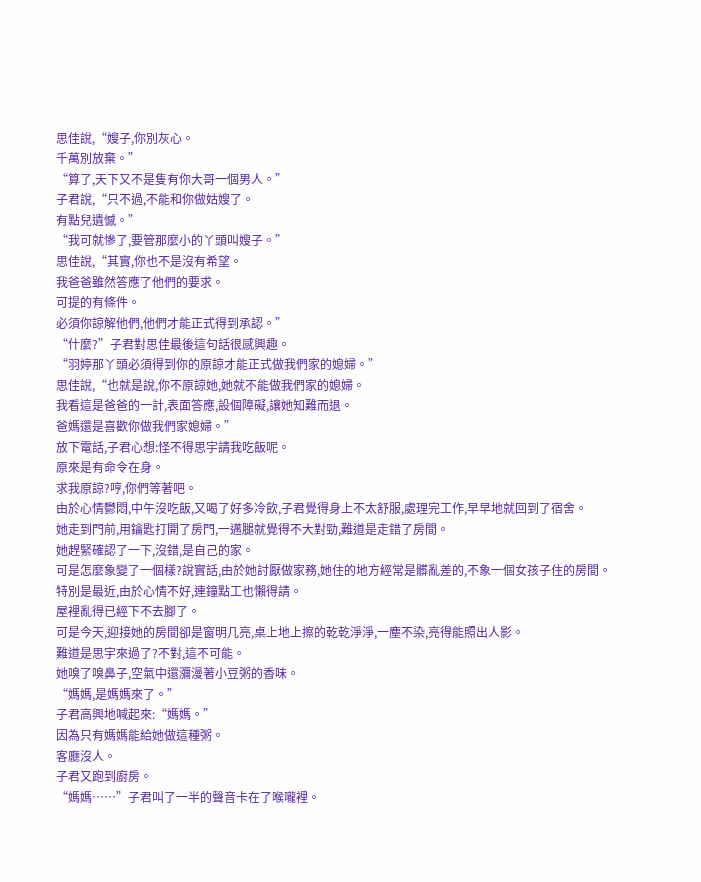思佳說,“嫂子,你別灰心。
千萬別放棄。”
“算了,天下又不是隻有你大哥一個男人。”
子君說,“只不過,不能和你做姑嫂了。
有點兒遺憾。”
“我可就慘了,要管那麼小的丫頭叫嫂子。”
思佳說,“其實,你也不是沒有希望。
我爸爸雖然答應了他們的要求。
可提的有條件。
必須你諒解他們,他們才能正式得到承認。”
“什麼?”子君對思佳最後這句話很感興趣。
“羽婷那丫頭必須得到你的原諒才能正式做我們家的媳婦。”
思佳說,“也就是說,你不原諒她,她就不能做我們家的媳婦。
我看這是爸爸的一計,表面答應,設個障礙,讓她知難而退。
爸媽還是喜歡你做我們家媳婦。”
放下電話,子君心想:怪不得思宇請我吃飯呢。
原來是有命令在身。
求我原諒?哼,你們等著吧。
由於心情鬱悶,中午沒吃飯,又喝了好多冷飲,子君覺得身上不太舒服,處理完工作,早早地就回到了宿舍。
她走到門前,用鑰匙打開了房門,一邁腿就覺得不大對勁,難道是走錯了房間。
她趕緊確認了一下,沒錯,是自己的家。
可是怎麼象變了一個樣?說實話,由於她討厭做家務,她住的地方經常是髒亂差的,不象一個女孩子住的房間。
特別是最近,由於心情不好,連鐘點工也懶得請。
屋裡亂得已經下不去腳了。
可是今天,迎接她的房間卻是窗明几亮,桌上地上擦的乾乾淨淨,一塵不染,亮得能照出人影。
難道是思宇來過了?不對,這不可能。
她嗅了嗅鼻子,空氣中還瀰漫著小豆粥的香味。
“媽媽,是媽媽來了。”
子君高興地喊起來:“媽媽。”
因為只有媽媽能給她做這種粥。
客廳沒人。
子君又跑到廚房。
“媽媽……”子君叫了一半的聲音卡在了喉嚨裡。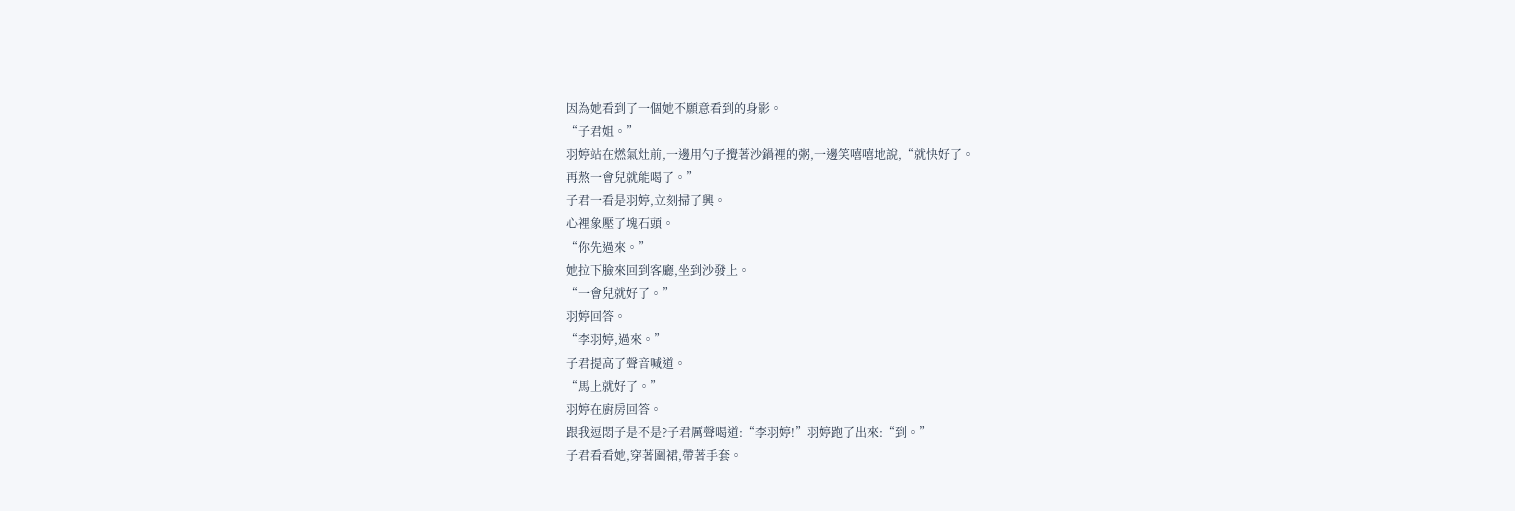因為她看到了一個她不願意看到的身影。
“子君姐。”
羽婷站在燃氣灶前,一邊用勺子攪著沙鍋裡的粥,一邊笑嘻嘻地說,“就快好了。
再熬一會兒就能喝了。”
子君一看是羽婷,立刻掃了興。
心裡象壓了塊石頭。
“你先過來。”
她拉下臉來回到客廳,坐到沙發上。
“一會兒就好了。”
羽婷回答。
“李羽婷,過來。”
子君提高了聲音喊道。
“馬上就好了。”
羽婷在廚房回答。
跟我逗悶子是不是?子君厲聲喝道:“李羽婷!”羽婷跑了出來:“到。”
子君看看她,穿著圍裙,帶著手套。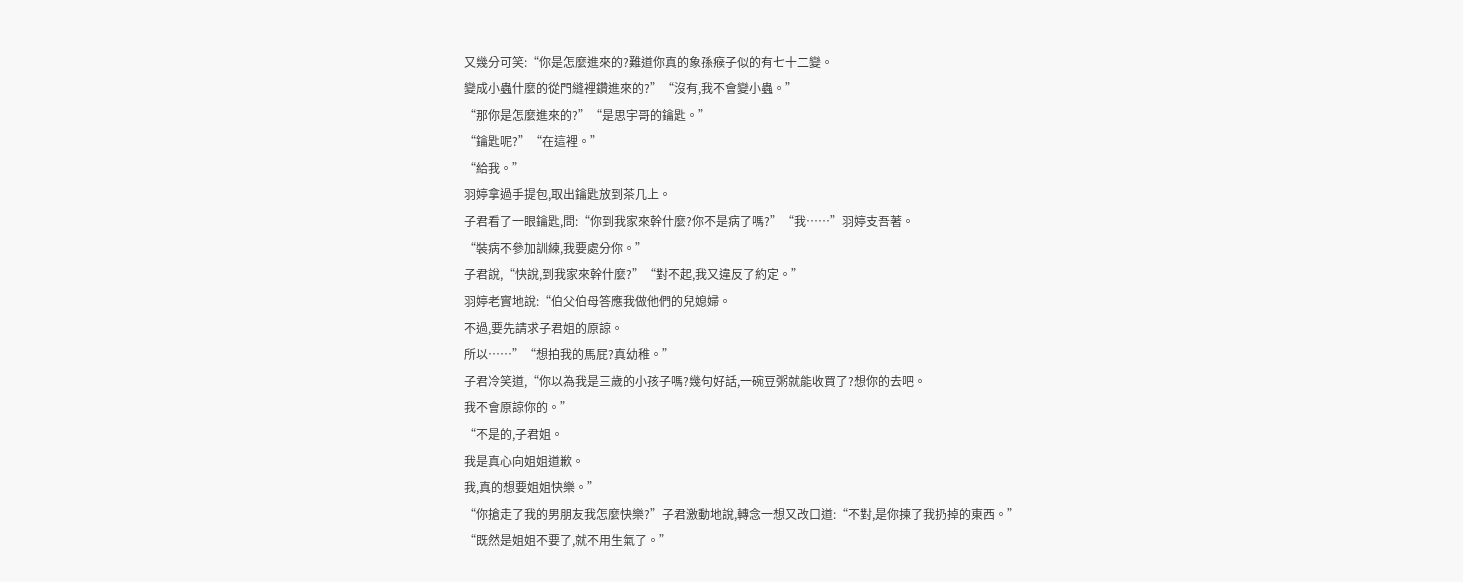又幾分可笑:“你是怎麼進來的?難道你真的象孫瘊子似的有七十二變。
變成小蟲什麼的從門縫裡鑽進來的?”“沒有,我不會變小蟲。”
“那你是怎麼進來的?”“是思宇哥的鑰匙。”
“鑰匙呢?”“在這裡。”
“給我。”
羽婷拿過手提包,取出鑰匙放到茶几上。
子君看了一眼鑰匙,問:“你到我家來幹什麼?你不是病了嗎?”“我……”羽婷支吾著。
“裝病不參加訓練,我要處分你。”
子君說,“快說,到我家來幹什麼?”“對不起,我又違反了約定。”
羽婷老實地說:“伯父伯母答應我做他們的兒媳婦。
不過,要先請求子君姐的原諒。
所以……”“想拍我的馬屁?真幼稚。”
子君冷笑道,“你以為我是三歲的小孩子嗎?幾句好話,一碗豆粥就能收買了?想你的去吧。
我不會原諒你的。”
“不是的,子君姐。
我是真心向姐姐道歉。
我,真的想要姐姐快樂。”
“你搶走了我的男朋友我怎麼快樂?”子君激動地說,轉念一想又改口道:“不對,是你揀了我扔掉的東西。”
“既然是姐姐不要了,就不用生氣了。”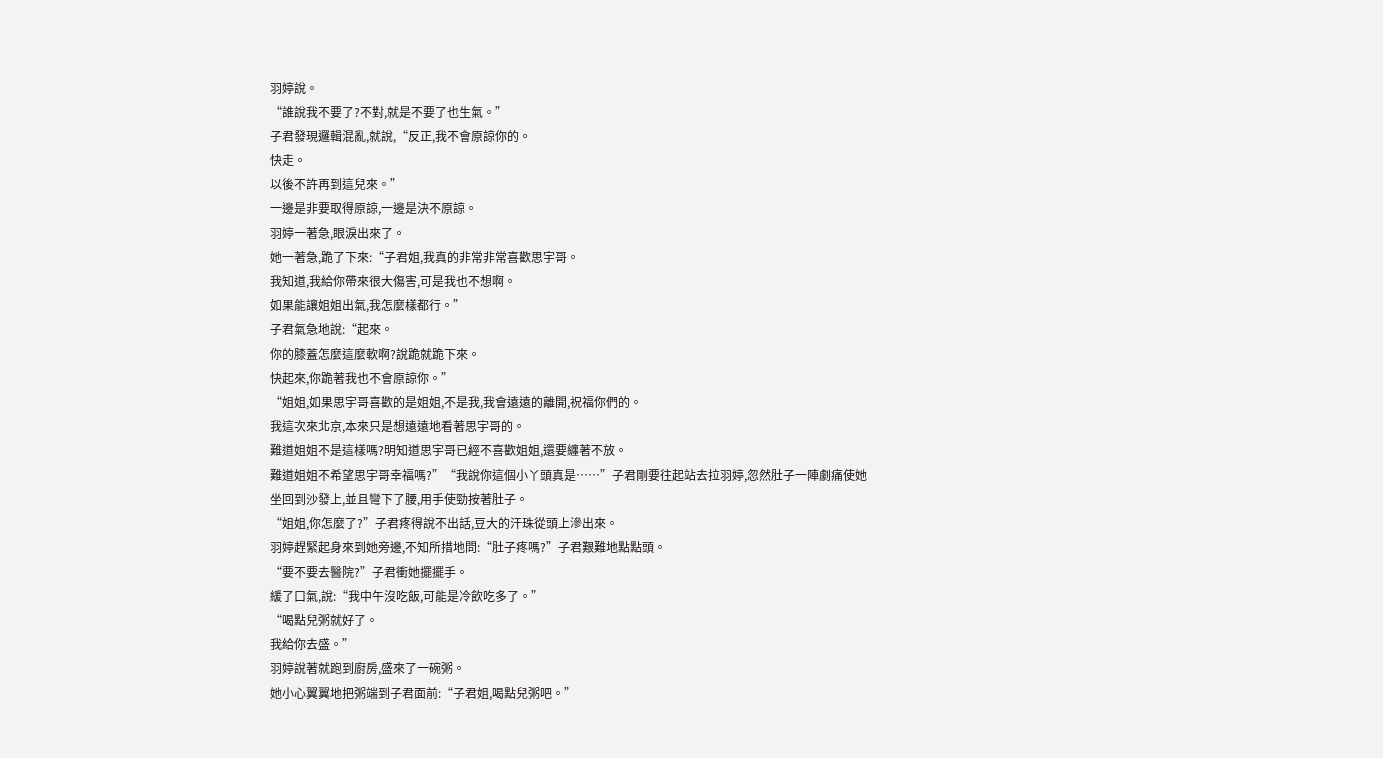羽婷說。
“誰說我不要了?不對,就是不要了也生氣。”
子君發現邏輯混亂,就說,“反正,我不會原諒你的。
快走。
以後不許再到這兒來。”
一邊是非要取得原諒,一邊是決不原諒。
羽婷一著急,眼淚出來了。
她一著急,跪了下來:“子君姐,我真的非常非常喜歡思宇哥。
我知道,我給你帶來很大傷害,可是我也不想啊。
如果能讓姐姐出氣,我怎麼樣都行。”
子君氣急地說:“起來。
你的膝蓋怎麼這麼軟啊?說跪就跪下來。
快起來,你跪著我也不會原諒你。”
“姐姐,如果思宇哥喜歡的是姐姐,不是我,我會遠遠的離開,祝福你們的。
我這次來北京,本來只是想遠遠地看著思宇哥的。
難道姐姐不是這樣嗎?明知道思宇哥已經不喜歡姐姐,還要纏著不放。
難道姐姐不希望思宇哥幸福嗎?”“我說你這個小丫頭真是……”子君剛要往起站去拉羽婷,忽然肚子一陣劇痛使她坐回到沙發上,並且彎下了腰,用手使勁按著肚子。
“姐姐,你怎麼了?”子君疼得說不出話,豆大的汗珠從頭上滲出來。
羽婷趕緊起身來到她旁邊,不知所措地問:“肚子疼嗎?”子君艱難地點點頭。
“要不要去醫院?”子君衝她擺擺手。
緩了口氣,說:“我中午沒吃飯,可能是冷飲吃多了。”
“喝點兒粥就好了。
我給你去盛。”
羽婷說著就跑到廚房,盛來了一碗粥。
她小心翼翼地把粥端到子君面前:“子君姐,喝點兒粥吧。”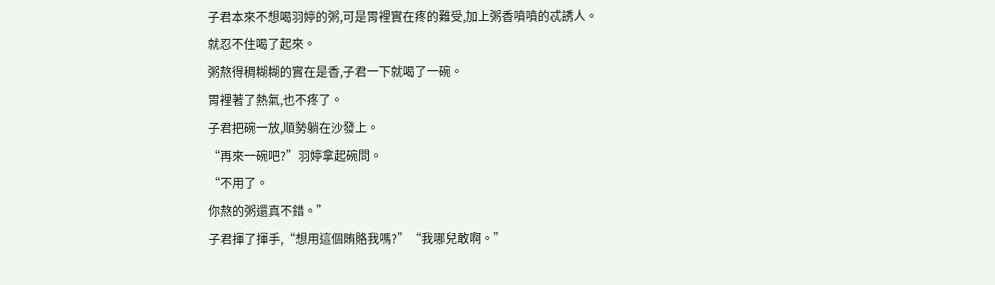子君本來不想喝羽婷的粥,可是胃裡實在疼的難受,加上粥香噴噴的忒誘人。
就忍不住喝了起來。
粥熬得稠糊糊的實在是香,子君一下就喝了一碗。
胃裡著了熱氣,也不疼了。
子君把碗一放,順勢躺在沙發上。
“再來一碗吧?”羽婷拿起碗問。
“不用了。
你熬的粥還真不錯。”
子君揮了揮手,“想用這個賄賂我嗎?”“我哪兒敢啊。”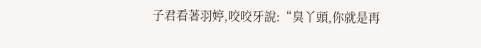子君看著羽婷,咬咬牙說:“臭丫頭,你就是再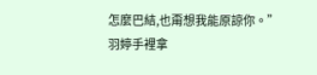怎麼巴結,也甭想我能原諒你。”
羽婷手裡拿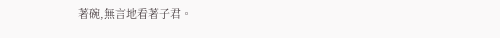著碗,無言地看著子君。